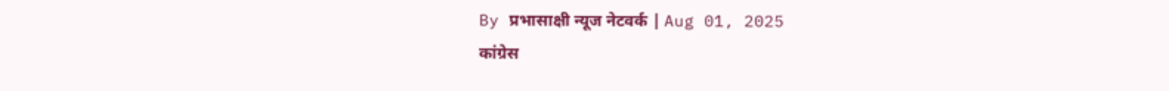By प्रभासाक्षी न्यूज नेटवर्क | Aug 01, 2025
कांग्रेस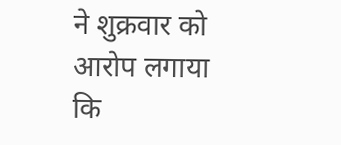ने शुक्रवार को आरोप लगाया कि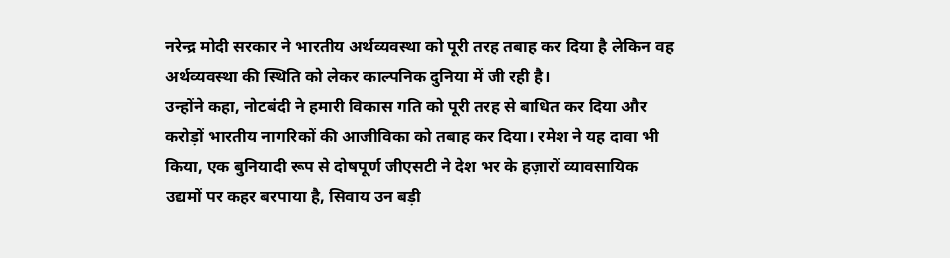नरेन्द्र मोदी सरकार ने भारतीय अर्थव्यवस्था को पूरी तरह तबाह कर दिया है लेकिन वह अर्थव्यवस्था की स्थिति को लेकर काल्पनिक दुनिया में जी रही है।
उन्होंने कहा, नोटबंदी ने हमारी विकास गति को पूरी तरह से बाधित कर दिया और करोड़ों भारतीय नागरिकों की आजीविका को तबाह कर दिया। रमेश ने यह दावा भी किया, एक बुनियादी रूप से दोषपूर्ण जीएसटी ने देश भर के हज़ारों व्यावसायिक उद्यमों पर कहर बरपाया है, सिवाय उन बड़ी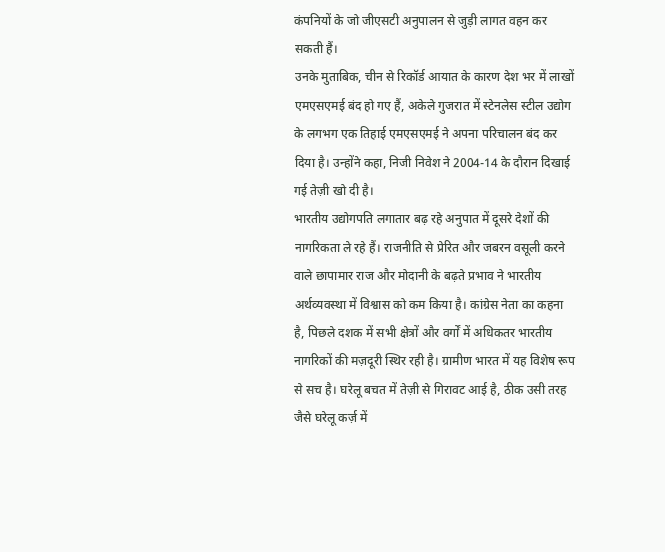कंपनियों के जो जीएसटी अनुपालन से जुड़ी लागत वहन कर सकती हैं।
उनके मुताबिक, चीन से रिकॉर्ड आयात के कारण देश भर में लाखों एमएसएमई बंद हो गए हैं, अकेले गुजरात में स्टेनलेस स्टील उद्योग के लगभग एक तिहाई एमएसएमई ने अपना परिचालन बंद कर दिया है। उन्होंने कहा, निजी निवेश ने 2004-14 के दौरान दिखाई गई तेज़ी खो दी है।
भारतीय उद्योगपति लगातार बढ़ रहे अनुपात में दूसरे देशों की नागरिकता ले रहे हैं। राजनीति से प्रेरित और जबरन वसूली करने वाले छापामार राज और मोदानी के बढ़ते प्रभाव ने भारतीय अर्थव्यवस्था में विश्वास को कम किया है। कांग्रेस नेता का कहना है, पिछले दशक में सभी क्षेत्रों और वर्गों में अधिकतर भारतीय नागरिकों की मज़दूरी स्थिर रही है। ग्रामीण भारत में यह विशेष रूप से सच है। घरेलू बचत में तेज़ी से गिरावट आई है, ठीक उसी तरह जैसे घरेलू कर्ज़ में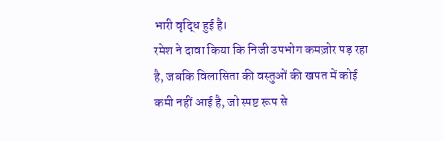भारी वृद्धि हुई है।
रमेश ने दावा किया कि निजी उपभोग कमज़ोर पड़ रहा है, जबकि विलासिता की वस्तुओं की खपत में कोई कमी नहीं आई है, जो स्पष्ट रूप से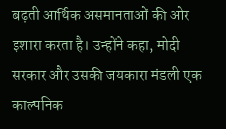बढ़ती आर्थिक असमानताओं की ओर इशारा करता है। उन्होंने कहा, मोदी सरकार और उसकी जयकारा मंडली एक काल्पनिक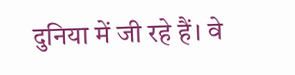दुनिया में जी रहे हैं। वे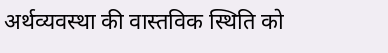अर्थव्यवस्था की वास्तविक स्थिति को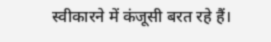स्वीकारने में कंजूसी बरत रहे हैं।